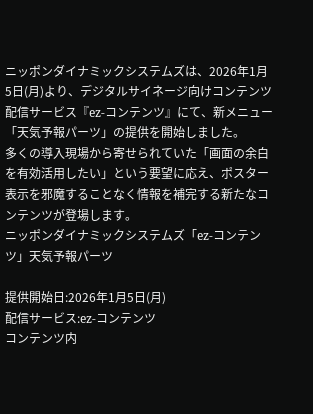ニッポンダイナミックシステムズは、2026年1月5日(月)より、デジタルサイネージ向けコンテンツ配信サービス『ez-コンテンツ』にて、新メニュー「天気予報パーツ」の提供を開始しました。
多くの導入現場から寄せられていた「画面の余白を有効活用したい」という要望に応え、ポスター表示を邪魔することなく情報を補完する新たなコンテンツが登場します。
ニッポンダイナミックシステムズ「ez-コンテンツ」天気予報パーツ

提供開始日:2026年1月5日(月)
配信サービス:ez-コンテンツ
コンテンツ内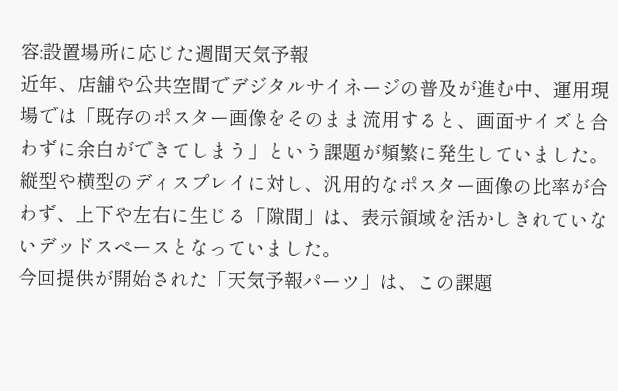容:設置場所に応じた週間天気予報
近年、店舗や公共空間でデジタルサイネージの普及が進む中、運用現場では「既存のポスター画像をそのまま流用すると、画面サイズと合わずに余白ができてしまう」という課題が頻繁に発生していました。
縦型や横型のディスプレイに対し、汎用的なポスター画像の比率が合わず、上下や左右に生じる「隙間」は、表示領域を活かしきれていないデッドスペースとなっていました。
今回提供が開始された「天気予報パーツ」は、この課題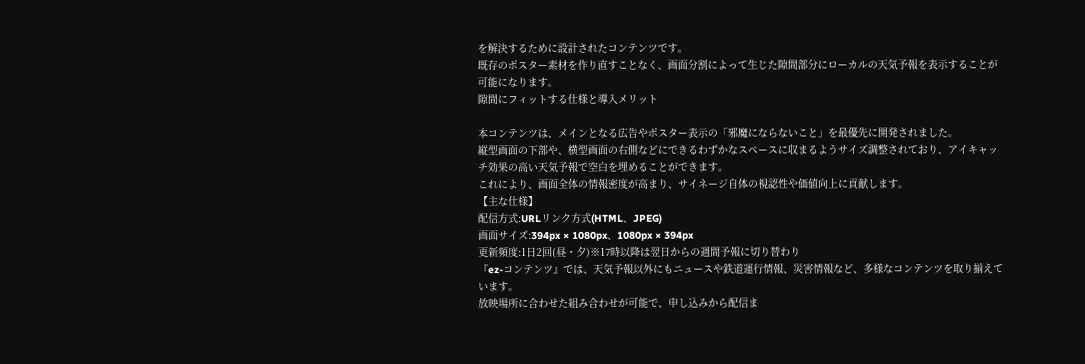を解決するために設計されたコンテンツです。
既存のポスター素材を作り直すことなく、画面分割によって生じた隙間部分にローカルの天気予報を表示することが可能になります。
隙間にフィットする仕様と導入メリット

本コンテンツは、メインとなる広告やポスター表示の「邪魔にならないこと」を最優先に開発されました。
縦型画面の下部や、横型画面の右側などにできるわずかなスペースに収まるようサイズ調整されており、アイキャッチ効果の高い天気予報で空白を埋めることができます。
これにより、画面全体の情報密度が高まり、サイネージ自体の視認性や価値向上に貢献します。
【主な仕様】
配信方式:URLリンク方式(HTML、JPEG)
画面サイズ:394px × 1080px、1080px × 394px
更新頻度:1日2回(昼・夕)※17時以降は翌日からの週間予報に切り替わり
『ez-コンテンツ』では、天気予報以外にもニュースや鉄道運行情報、災害情報など、多様なコンテンツを取り揃えています。
放映場所に合わせた組み合わせが可能で、申し込みから配信ま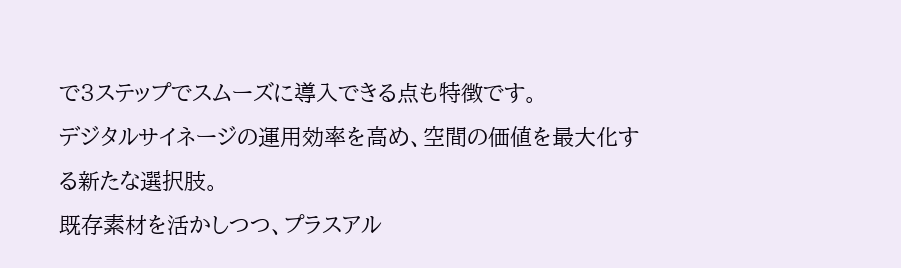で3ステップでスムーズに導入できる点も特徴です。
デジタルサイネージの運用効率を高め、空間の価値を最大化する新たな選択肢。
既存素材を活かしつつ、プラスアル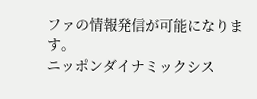ファの情報発信が可能になります。
ニッポンダイナミックシス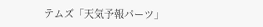テムズ「天気予報パーツ」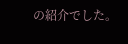の紹介でした。